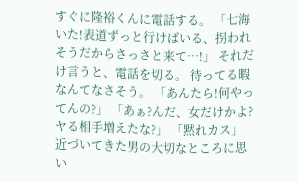すぐに隆裕くんに電話する。 「七海いた!表道ずっと行けばいる、拐われそうだからさっさと来て…!」 それだけ言うと、電話を切る。 待ってる暇なんてなさそう。 「あんたら!何やってんの?」 「あぁ?んだ、女だけかよ?ヤる相手増えたな?」 「黙れカス」 近づいてきた男の大切なところに思い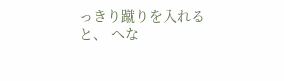っきり蹴りを入れると、 へな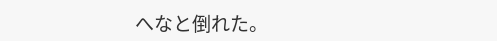へなと倒れた。